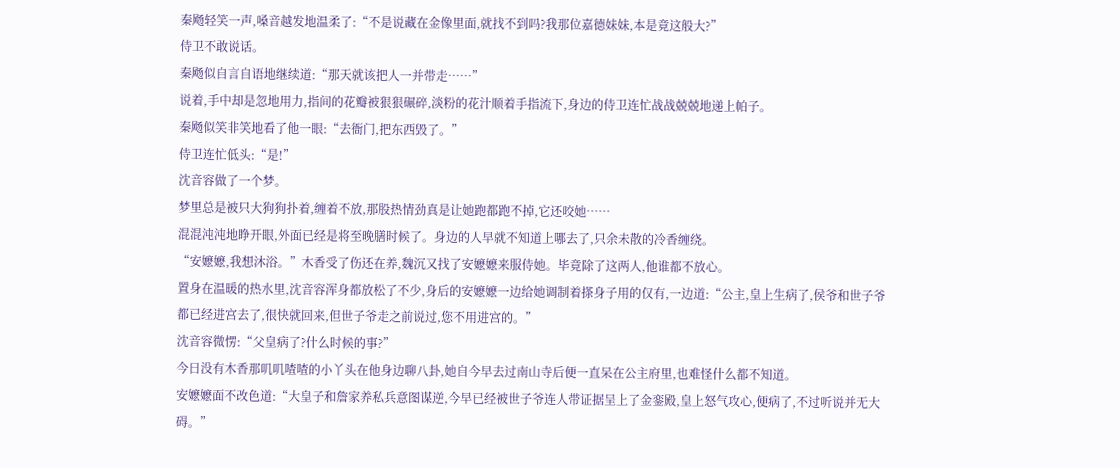秦飏轻笑一声,嗓音越发地温柔了:“不是说藏在金像里面,就找不到吗?我那位嘉德妹妹,本是竟这般大?”
侍卫不敢说话。
秦飏似自言自语地继续道:“那天就该把人一并带走……”
说着,手中却是忽地用力,指间的花瓣被狠狠碾碎,淡粉的花汁顺着手指流下,身边的侍卫连忙战战兢兢地递上帕子。
秦飏似笑非笑地看了他一眼:“去衙门,把东西毁了。”
侍卫连忙低头:“是!”
沈音容做了一个梦。
梦里总是被只大狗狗扑着,缠着不放,那股热情劲真是让她跑都跑不掉,它还咬她……
混混沌沌地睁开眼,外面已经是将至晚膳时候了。身边的人早就不知道上哪去了,只余未散的冷香缠绕。
“安嬷嬷,我想沐浴。”木香受了伤还在养,魏沉又找了安嬷嬷来服侍她。毕竟除了这两人,他谁都不放心。
置身在温暖的热水里,沈音容浑身都放松了不少,身后的安嬷嬷一边给她调制着搽身子用的仅有,一边道:“公主,皇上生病了,侯爷和世子爷都已经进宫去了,很快就回来,但世子爷走之前说过,您不用进宫的。”
沈音容微愣:“父皇病了?什么时候的事?”
今日没有木香那叽叽喳喳的小丫头在他身边聊八卦,她自今早去过南山寺后便一直呆在公主府里,也难怪什么都不知道。
安嬷嬷面不改色道:“大皇子和詹家养私兵意图谋逆,今早已经被世子爷连人带证据呈上了金銮殿,皇上怒气攻心,便病了,不过听说并无大碍。”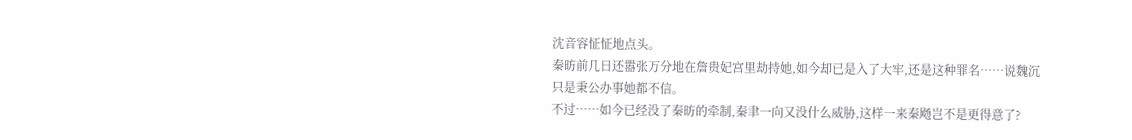沈音容怔怔地点头。
秦昉前几日还嚣张万分地在詹贵妃宫里劫持她,如今却已是入了大牢,还是这种罪名……说魏沉只是秉公办事她都不信。
不过……如今已经没了秦昉的牵制,秦聿一向又没什么威胁,这样一来秦飏岂不是更得意了?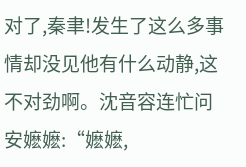对了,秦聿!发生了这么多事情却没见他有什么动静,这不对劲啊。沈音容连忙问安嬷嬷:“嬷嬷,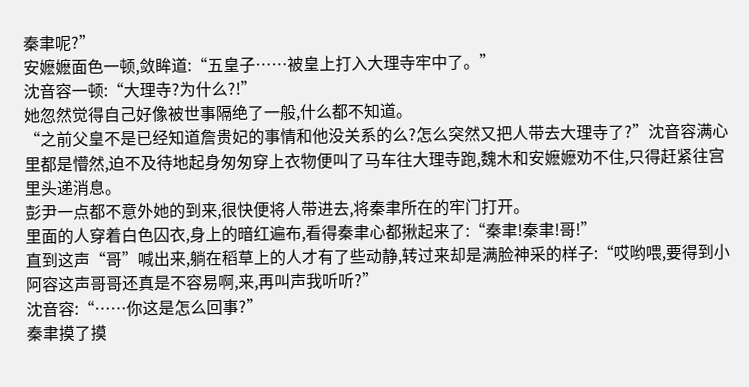秦聿呢?”
安嬷嬷面色一顿,敛眸道:“五皇子……被皇上打入大理寺牢中了。”
沈音容一顿:“大理寺?为什么?!”
她忽然觉得自己好像被世事隔绝了一般,什么都不知道。
“之前父皇不是已经知道詹贵妃的事情和他没关系的么?怎么突然又把人带去大理寺了?”沈音容满心里都是懵然,迫不及待地起身匆匆穿上衣物便叫了马车往大理寺跑,魏木和安嬷嬷劝不住,只得赶紧往宫里头递消息。
彭尹一点都不意外她的到来,很快便将人带进去,将秦聿所在的牢门打开。
里面的人穿着白色囚衣,身上的暗红遍布,看得秦聿心都揪起来了:“秦聿!秦聿!哥!”
直到这声“哥”喊出来,躺在稻草上的人才有了些动静,转过来却是满脸神采的样子:“哎哟喂,要得到小阿容这声哥哥还真是不容易啊,来,再叫声我听听?”
沈音容:“……你这是怎么回事?”
秦聿摸了摸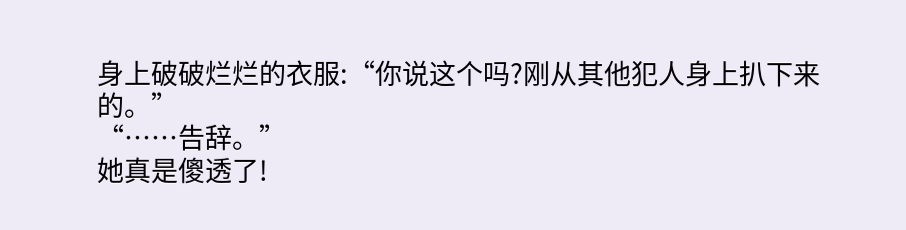身上破破烂烂的衣服:“你说这个吗?刚从其他犯人身上扒下来的。”
“……告辞。”
她真是傻透了!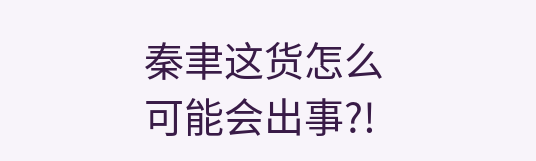秦聿这货怎么可能会出事?!